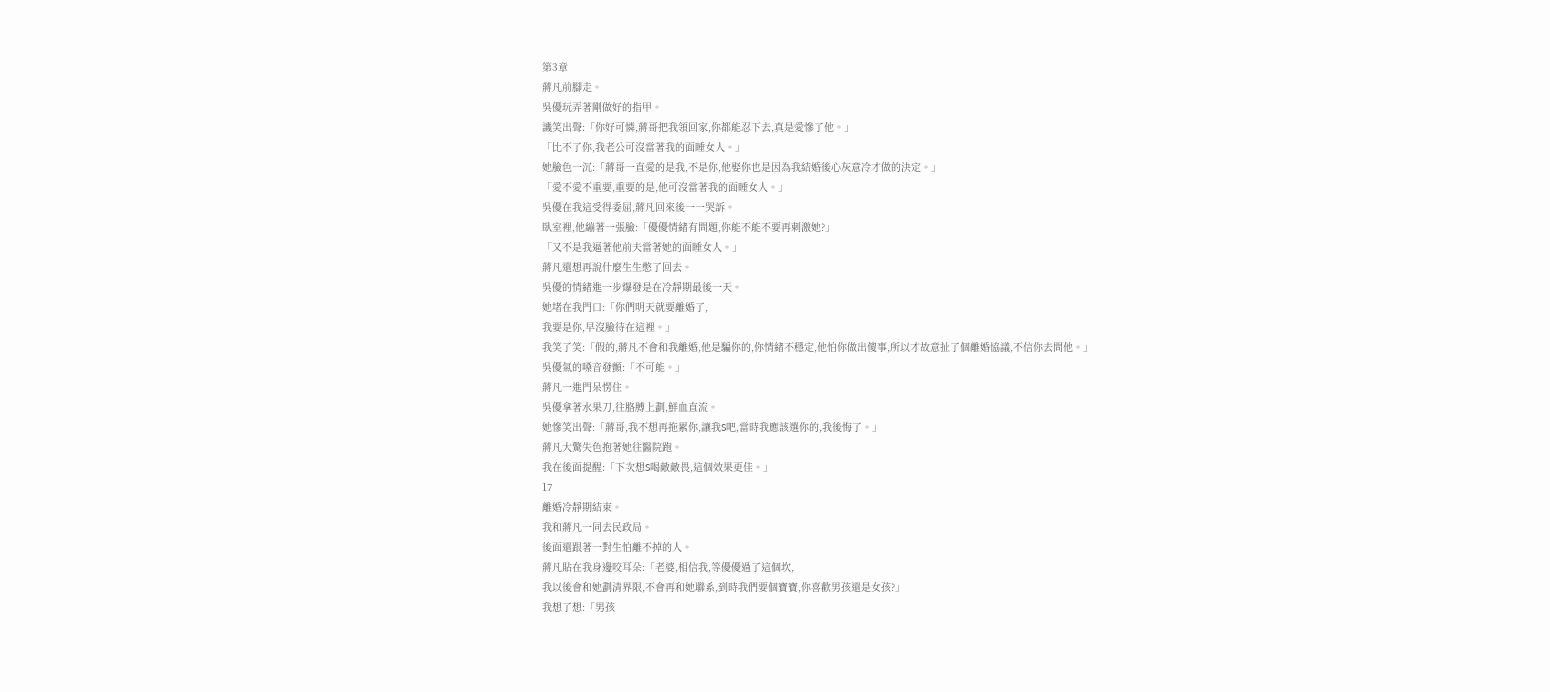第3章
蔣凡前腳走。
吳優玩弄著剛做好的指甲。
譏笑出聲:「你好可憐,蔣哥把我領回家,你都能忍下去,真是愛慘了他。」
「比不了你,我老公可沒當著我的面睡女人。」
她臉色一沉:「蔣哥一直愛的是我,不是你,他娶你也是因為我結婚後心灰意冷才做的決定。」
「愛不愛不重要,重要的是,他可沒當著我的面睡女人。」
吳優在我這受得委屈,蔣凡回來後一一哭訴。
臥室裡,他繃著一張臉:「優優情緒有問題,你能不能不要再刺激她?」
「又不是我逼著他前夫當著她的面睡女人。」
蔣凡還想再說什麼生生憋了回去。
吳優的情緒進一步爆發是在冷靜期最後一天。
她堵在我門口:「你們明天就要離婚了,
我要是你,早沒臉待在這裡。」
我笑了笑:「假的,蔣凡不會和我離婚,他是騙你的,你情緒不穩定,他怕你做出傻事,所以才故意扯了個離婚協議,不信你去問他。」
吳優氣的嗓音發顫:「不可能。」
蔣凡一進門呆愣住。
吳優拿著水果刀,往胳膊上劃,鮮血直流。
她慘笑出聲:「蔣哥,我不想再拖累你,讓我S吧,當時我應該選你的,我後悔了。」
蔣凡大驚失色抱著她往醫院跑。
我在後面提醒:「下次想S喝敵敵畏,這個效果更佳。」
17
離婚冷靜期結束。
我和蔣凡一同去民政局。
後面還跟著一對生怕離不掉的人。
蔣凡貼在我身邊咬耳朵:「老婆,相信我,等優優過了這個坎,
我以後會和她劃清界限,不會再和她聯系,到時我們要個寶寶,你喜歡男孩還是女孩?」
我想了想:「男孩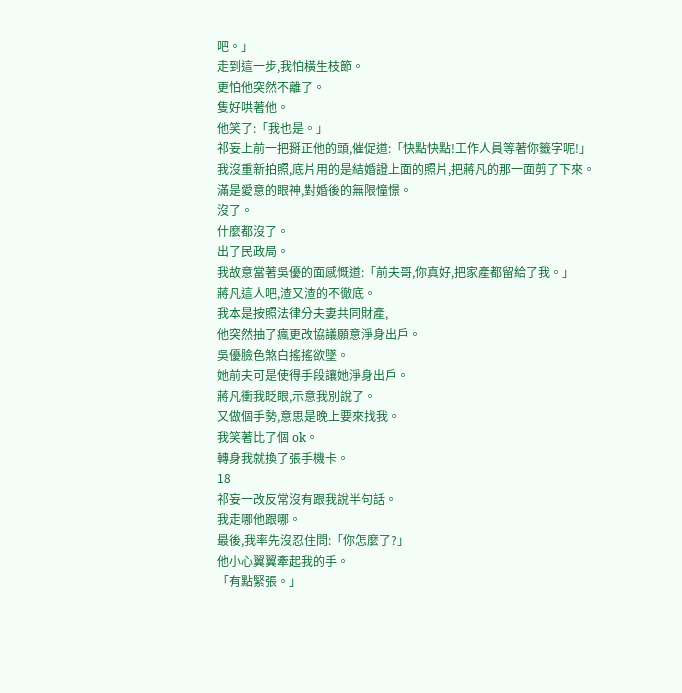吧。」
走到這一步,我怕橫生枝節。
更怕他突然不離了。
隻好哄著他。
他笑了:「我也是。」
祁妄上前一把掰正他的頭,催促道:「快點快點!工作人員等著你籤字呢!」
我沒重新拍照,底片用的是結婚證上面的照片,把蔣凡的那一面剪了下來。
滿是愛意的眼神,對婚後的無限憧憬。
沒了。
什麼都沒了。
出了民政局。
我故意當著吳優的面感慨道:「前夫哥,你真好,把家產都留給了我。」
蔣凡這人吧,渣又渣的不徹底。
我本是按照法律分夫妻共同財產,
他突然抽了瘋更改協議願意淨身出戶。
吳優臉色煞白搖搖欲墜。
她前夫可是使得手段讓她淨身出戶。
蔣凡衝我眨眼,示意我別說了。
又做個手勢,意思是晚上要來找我。
我笑著比了個 ok。
轉身我就換了張手機卡。
18
祁妄一改反常沒有跟我說半句話。
我走哪他跟哪。
最後,我率先沒忍住問:「你怎麼了?」
他小心翼翼牽起我的手。
「有點緊張。」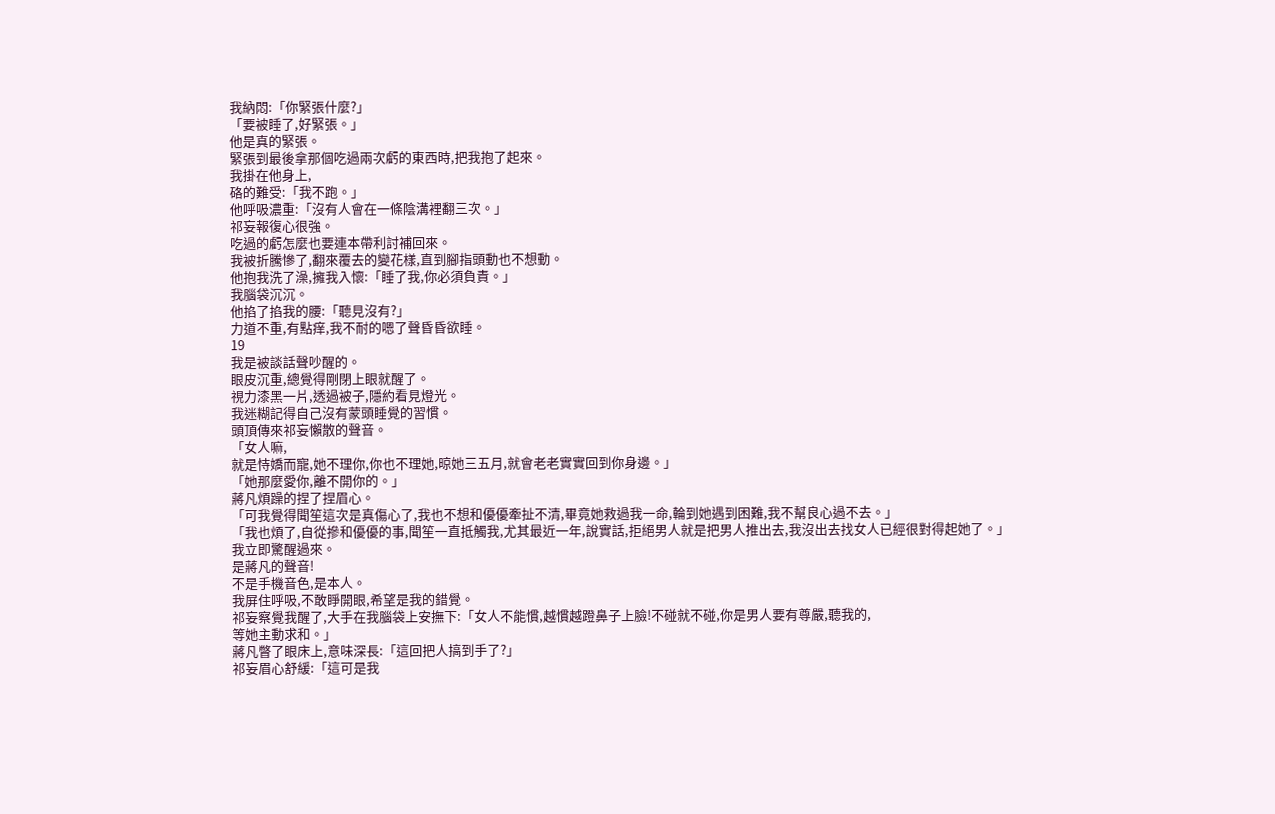我納悶:「你緊張什麼?」
「要被睡了,好緊張。」
他是真的緊張。
緊張到最後拿那個吃過兩次虧的東西時,把我抱了起來。
我掛在他身上,
硌的難受:「我不跑。」
他呼吸濃重:「沒有人會在一條陰溝裡翻三次。」
祁妄報復心很強。
吃過的虧怎麼也要連本帶利討補回來。
我被折騰慘了,翻來覆去的變花樣,直到腳指頭動也不想動。
他抱我洗了澡,擁我入懷:「睡了我,你必須負責。」
我腦袋沉沉。
他掐了掐我的腰:「聽見沒有?」
力道不重,有點痒,我不耐的嗯了聲昏昏欲睡。
19
我是被談話聲吵醒的。
眼皮沉重,總覺得剛閉上眼就醒了。
視力漆黑一片,透過被子,隱約看見燈光。
我迷糊記得自己沒有蒙頭睡覺的習慣。
頭頂傳來祁妄懶散的聲音。
「女人嘛,
就是恃嬌而寵,她不理你,你也不理她,晾她三五月,就會老老實實回到你身邊。」
「她那麼愛你,離不開你的。」
蔣凡煩躁的捏了捏眉心。
「可我覺得聞笙這次是真傷心了,我也不想和優優牽扯不清,畢竟她救過我一命,輪到她遇到困難,我不幫良心過不去。」
「我也煩了,自從摻和優優的事,聞笙一直抵觸我,尤其最近一年,說實話,拒絕男人就是把男人推出去,我沒出去找女人已經很對得起她了。」
我立即驚醒過來。
是蔣凡的聲音!
不是手機音色,是本人。
我屏住呼吸,不敢睜開眼,希望是我的錯覺。
祁妄察覺我醒了,大手在我腦袋上安撫下:「女人不能慣,越慣越蹬鼻子上臉!不碰就不碰,你是男人要有尊嚴,聽我的,
等她主動求和。」
蔣凡瞥了眼床上,意味深長:「這回把人搞到手了?」
祁妄眉心舒緩:「這可是我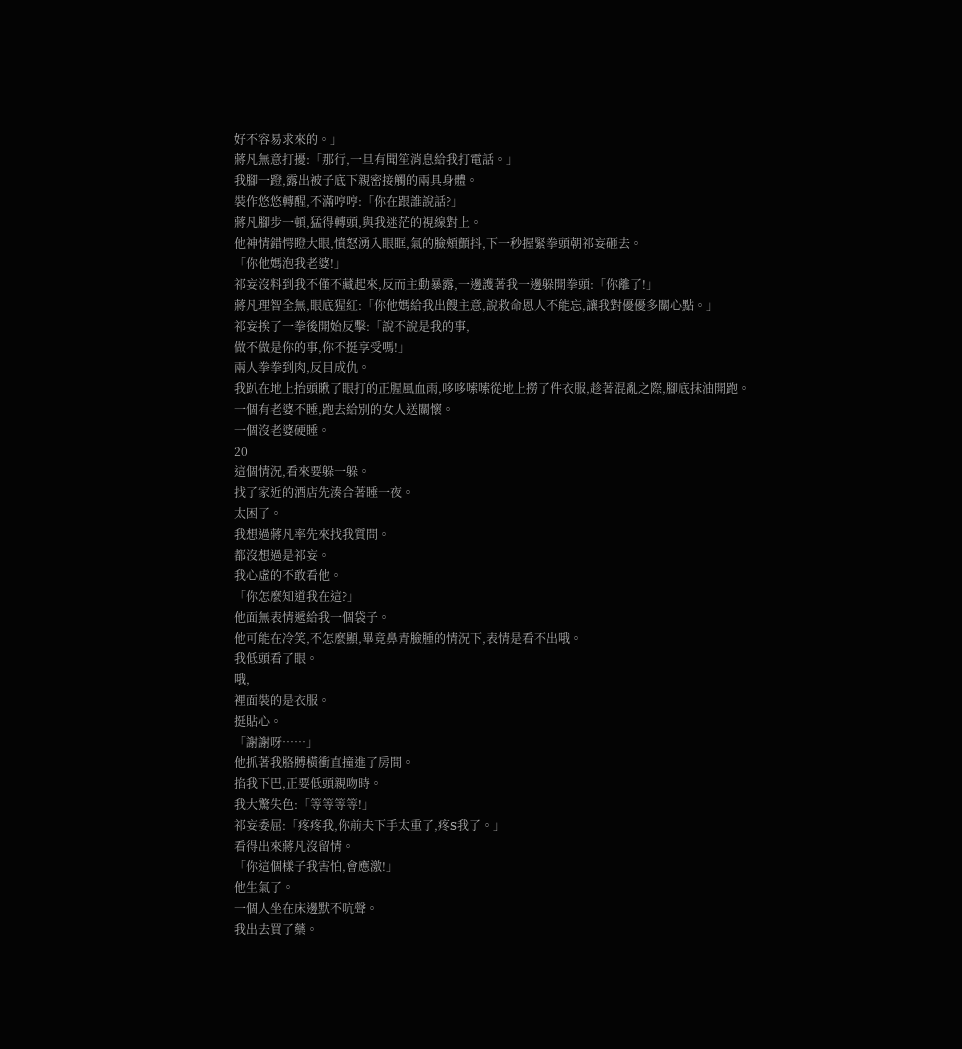好不容易求來的。」
蔣凡無意打擾:「那行,一旦有聞笙消息給我打電話。」
我腳一蹬,露出被子底下親密接觸的兩具身體。
裝作悠悠轉醒,不滿哼哼:「你在跟誰說話?」
蔣凡腳步一頓,猛得轉頭,與我迷茫的視線對上。
他神情錯愕瞪大眼,憤怒湧入眼眶,氣的臉頰顫抖,下一秒握緊拳頭朝祁妄砸去。
「你他媽泡我老婆!」
祁妄沒料到我不僅不藏起來,反而主動暴露,一邊護著我一邊躲開拳頭:「你離了!」
蔣凡理智全無,眼底猩紅:「你他媽給我出餿主意,說救命恩人不能忘,讓我對優優多關心點。」
祁妄挨了一拳後開始反擊:「說不說是我的事,
做不做是你的事,你不挺享受嗎!」
兩人拳拳到肉,反目成仇。
我趴在地上抬頭瞅了眼打的正腥風血雨,哆哆嗦嗦從地上撈了件衣服,趁著混亂之際,腳底抹油開跑。
一個有老婆不睡,跑去給別的女人送關懷。
一個沒老婆硬睡。
20
這個情況,看來要躲一躲。
找了家近的酒店先湊合著睡一夜。
太困了。
我想過蔣凡率先來找我質問。
都沒想過是祁妄。
我心虛的不敢看他。
「你怎麼知道我在這?」
他面無表情遞給我一個袋子。
他可能在冷笑,不怎麼顯,畢竟鼻青臉腫的情況下,表情是看不出哦。
我低頭看了眼。
哦,
裡面裝的是衣服。
挺貼心。
「謝謝呀……」
他抓著我胳膊橫衝直撞進了房間。
掐我下巴,正要低頭親吻時。
我大驚失色:「等等等等!」
祁妄委屈:「疼疼我,你前夫下手太重了,疼S我了。」
看得出來蔣凡沒留情。
「你這個樣子我害怕,會應激!」
他生氣了。
一個人坐在床邊默不吭聲。
我出去買了藥。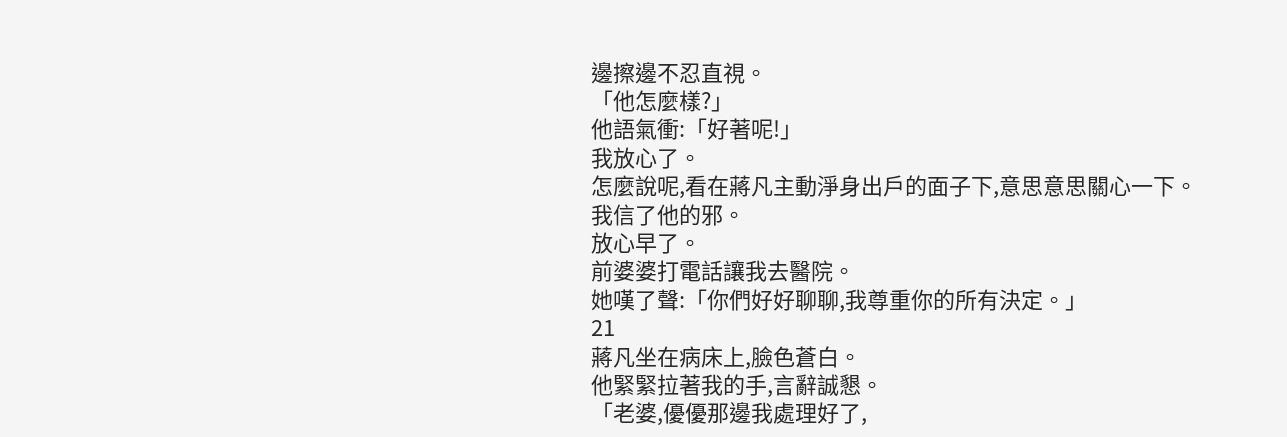邊擦邊不忍直視。
「他怎麼樣?」
他語氣衝:「好著呢!」
我放心了。
怎麼說呢,看在蔣凡主動淨身出戶的面子下,意思意思關心一下。
我信了他的邪。
放心早了。
前婆婆打電話讓我去醫院。
她嘆了聲:「你們好好聊聊,我尊重你的所有決定。」
21
蔣凡坐在病床上,臉色蒼白。
他緊緊拉著我的手,言辭誠懇。
「老婆,優優那邊我處理好了,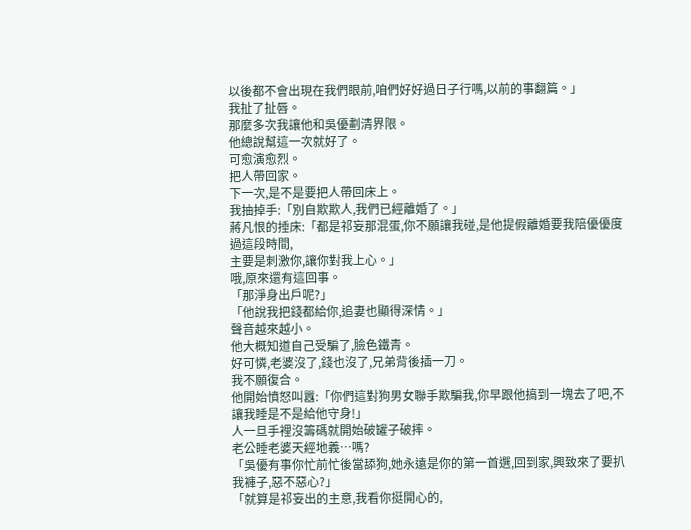以後都不會出現在我們眼前,咱們好好過日子行嗎,以前的事翻篇。」
我扯了扯唇。
那麼多次我讓他和吳優劃清界限。
他總說幫這一次就好了。
可愈演愈烈。
把人帶回家。
下一次,是不是要把人帶回床上。
我抽掉手:「別自欺欺人,我們已經離婚了。」
蔣凡恨的捶床:「都是祁妄那混蛋,你不願讓我碰,是他提假離婚要我陪優優度過這段時間,
主要是刺激你,讓你對我上心。」
哦,原來還有這回事。
「那淨身出戶呢?」
「他說我把錢都給你,追妻也顯得深情。」
聲音越來越小。
他大概知道自己受騙了,臉色鐵青。
好可憐,老婆沒了,錢也沒了,兄弟背後插一刀。
我不願復合。
他開始憤怒叫囂:「你們這對狗男女聯手欺騙我,你早跟他搞到一塊去了吧,不讓我睡是不是給他守身!」
人一旦手裡沒籌碼就開始破罐子破摔。
老公睡老婆天經地義…嗎?
「吳優有事你忙前忙後當舔狗,她永遠是你的第一首選,回到家,興致來了要扒我褲子,惡不惡心?」
「就算是祁妄出的主意,我看你挺開心的,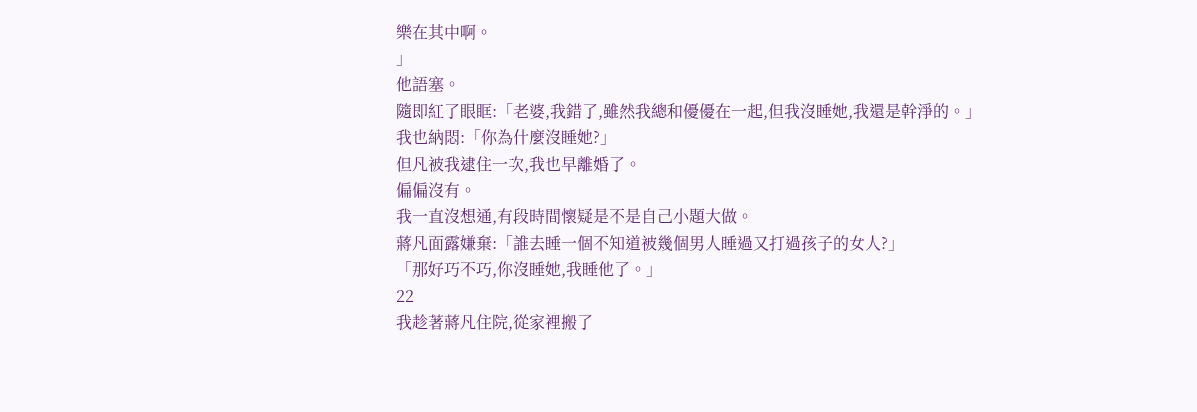樂在其中啊。
」
他語塞。
隨即紅了眼眶:「老婆,我錯了,雖然我總和優優在一起,但我沒睡她,我還是幹淨的。」
我也納悶:「你為什麼沒睡她?」
但凡被我逮住一次,我也早離婚了。
偏偏沒有。
我一直沒想通,有段時間懷疑是不是自己小題大做。
蔣凡面露嫌棄:「誰去睡一個不知道被幾個男人睡過又打過孩子的女人?」
「那好巧不巧,你沒睡她,我睡他了。」
22
我趁著蔣凡住院,從家裡搬了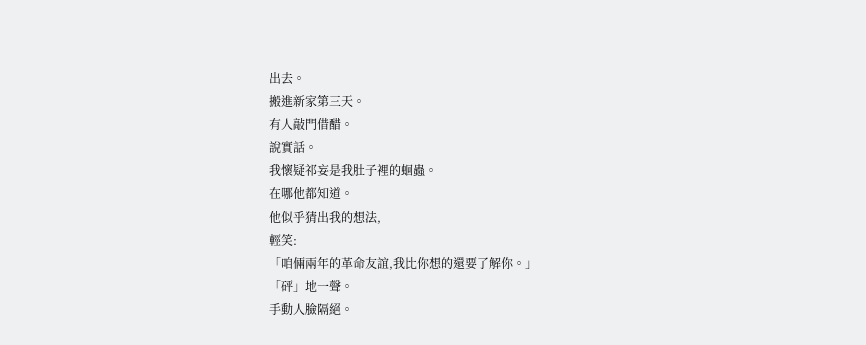出去。
搬進新家第三天。
有人敲門借醋。
說實話。
我懷疑祁妄是我肚子裡的蛔蟲。
在哪他都知道。
他似乎猜出我的想法,
輕笑:
「咱倆兩年的革命友誼,我比你想的還要了解你。」
「砰」地一聲。
手動人臉隔絕。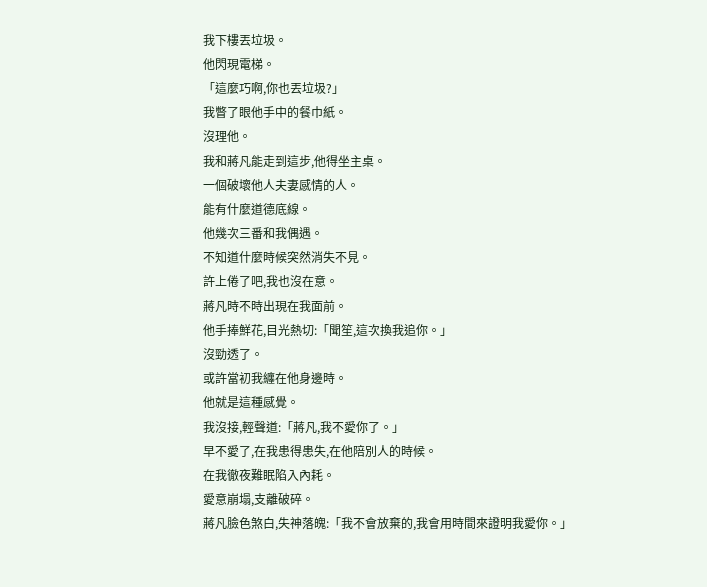我下樓丟垃圾。
他閃現電梯。
「這麼巧啊,你也丟垃圾?」
我瞥了眼他手中的餐巾紙。
沒理他。
我和蔣凡能走到這步,他得坐主桌。
一個破壞他人夫妻感情的人。
能有什麼道德底線。
他幾次三番和我偶遇。
不知道什麼時候突然消失不見。
許上倦了吧,我也沒在意。
蔣凡時不時出現在我面前。
他手捧鮮花,目光熱切:「聞笙,這次換我追你。」
沒勁透了。
或許當初我纏在他身邊時。
他就是這種感覺。
我沒接,輕聲道:「蔣凡,我不愛你了。」
早不愛了,在我患得患失,在他陪別人的時候。
在我徹夜難眠陷入內耗。
愛意崩塌,支離破碎。
蔣凡臉色煞白,失神落魄:「我不會放棄的,我會用時間來證明我愛你。」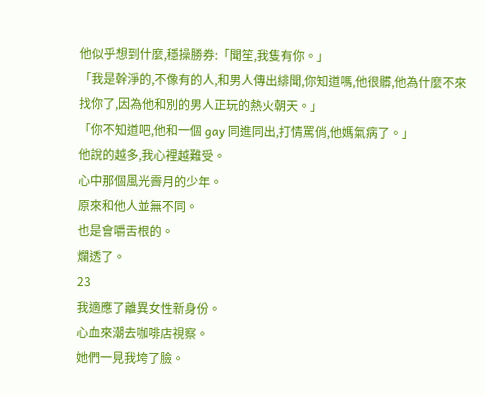他似乎想到什麼,穩操勝券:「聞笙,我隻有你。」
「我是幹淨的,不像有的人,和男人傳出緋聞,你知道嗎,他很髒,他為什麼不來找你了,因為他和別的男人正玩的熱火朝天。」
「你不知道吧,他和一個 gay 同進同出,打情罵俏,他媽氣病了。」
他說的越多,我心裡越難受。
心中那個風光霽月的少年。
原來和他人並無不同。
也是會嚼舌根的。
爛透了。
23
我適應了離異女性新身份。
心血來潮去咖啡店視察。
她們一見我垮了臉。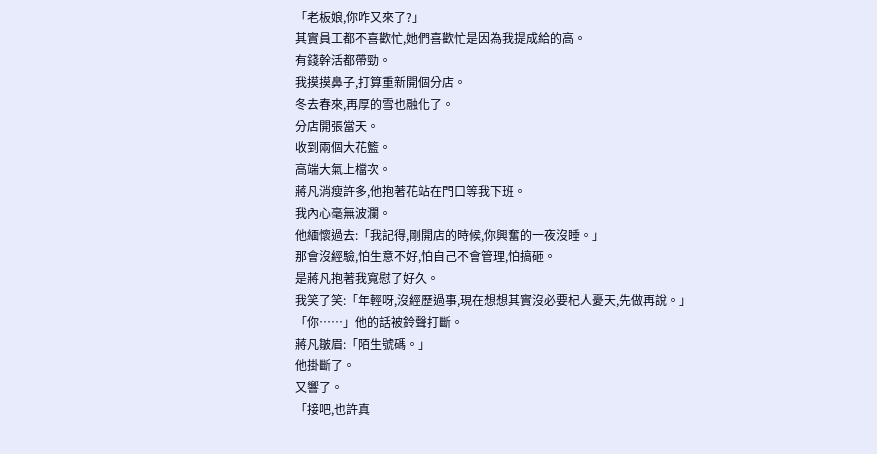「老板娘,你咋又來了?」
其實員工都不喜歡忙,她們喜歡忙是因為我提成給的高。
有錢幹活都帶勁。
我摸摸鼻子,打算重新開個分店。
冬去春來,再厚的雪也融化了。
分店開張當天。
收到兩個大花籃。
高端大氣上檔次。
蔣凡消瘦許多,他抱著花站在門口等我下班。
我內心毫無波瀾。
他緬懷過去:「我記得,剛開店的時候,你興奮的一夜沒睡。」
那會沒經驗,怕生意不好,怕自己不會管理,怕搞砸。
是蔣凡抱著我寬慰了好久。
我笑了笑:「年輕呀,沒經歷過事,現在想想其實沒必要杞人憂天,先做再說。」
「你……」他的話被鈴聲打斷。
蔣凡皺眉:「陌生號碼。」
他掛斷了。
又響了。
「接吧,也許真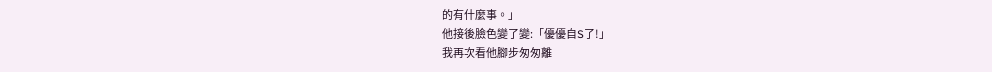的有什麼事。」
他接後臉色變了變:「優優自S了!」
我再次看他腳步匆匆離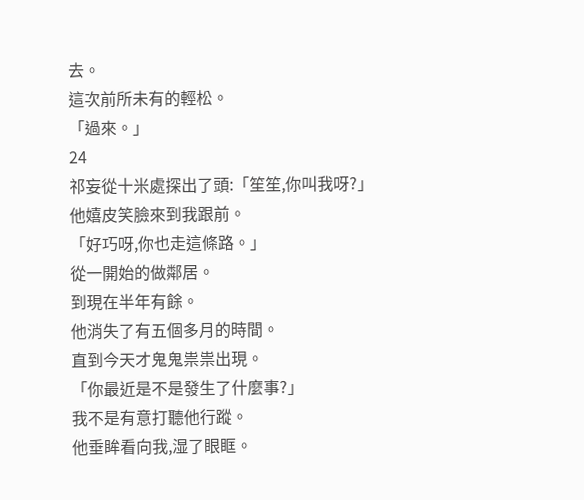去。
這次前所未有的輕松。
「過來。」
24
祁妄從十米處探出了頭:「笙笙,你叫我呀?」
他嬉皮笑臉來到我跟前。
「好巧呀,你也走這條路。」
從一開始的做鄰居。
到現在半年有餘。
他消失了有五個多月的時間。
直到今天才鬼鬼祟祟出現。
「你最近是不是發生了什麼事?」
我不是有意打聽他行蹤。
他垂眸看向我,湿了眼眶。